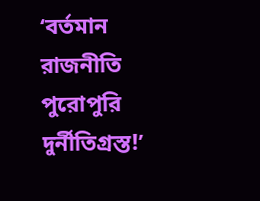‘বর্তমান রাজনীতি পুরোপুরি দুর্নীতিগ্রস্ত!’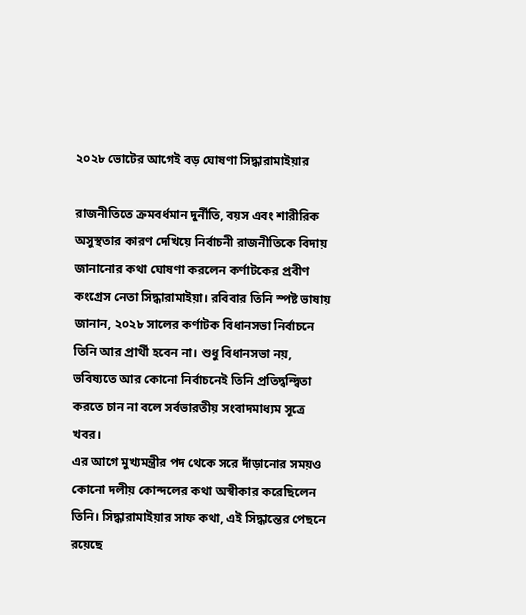২০২৮ ভোটের আগেই বড় ঘোষণা সিদ্ধারামাইয়ার

রাজনীতিতে ক্রমবর্ধমান দুর্নীতি, বয়স এবং শারীরিক অসুস্থতার কারণ দেখিয়ে নির্বাচনী রাজনীতিকে বিদায় জানানোর কথা ঘোষণা করলেন কর্ণাটকের প্রবীণ কংগ্রেস নেতা সিদ্ধারামাইয়া। রবিবার তিনি স্পষ্ট ভাষায় জানান, ২০২৮ সালের কর্ণাটক বিধানসভা নির্বাচনে তিনি আর প্রার্থী হবেন না। শুধু বিধানসভা নয়, ভবিষ্যতে আর কোনো নির্বাচনেই তিনি প্রতিদ্বন্দ্বিতা করতে চান না বলে সর্বভারতীয় সংবাদমাধ্যম সূত্রে খবর।
এর আগে মুখ্যমন্ত্রীর পদ থেকে সরে দাঁড়ানোর সময়ও কোনো দলীয় কোন্দলের কথা অস্বীকার করেছিলেন তিনি। সিদ্ধারামাইয়ার সাফ কথা, এই সিদ্ধান্তের পেছনে রয়েছে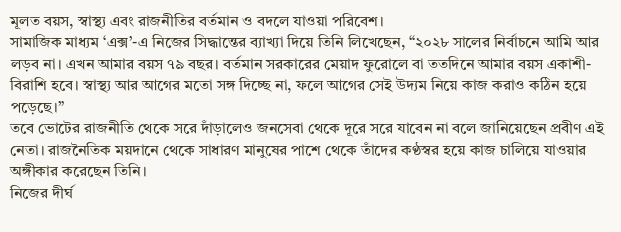মূলত বয়স, স্বাস্থ্য এবং রাজনীতির বর্তমান ও বদলে যাওয়া পরিবেশ।
সামাজিক মাধ্যম ‘এক্স’-এ নিজের সিদ্ধান্তের ব্যাখ্যা দিয়ে তিনি লিখেছেন, “২০২৮ সালের নির্বাচনে আমি আর লড়ব না। এখন আমার বয়স ৭৯ বছর। বর্তমান সরকারের মেয়াদ ফুরোলে বা ততদিনে আমার বয়স একাশী-বিরাশি হবে। স্বাস্থ্য আর আগের মতো সঙ্গ দিচ্ছে না, ফলে আগের সেই উদ্যম নিয়ে কাজ করাও কঠিন হয়ে পড়েছে।”
তবে ভোটের রাজনীতি থেকে সরে দাঁড়ালেও জনসেবা থেকে দূরে সরে যাবেন না বলে জানিয়েছেন প্রবীণ এই নেতা। রাজনৈতিক ময়দানে থেকে সাধারণ মানুষের পাশে থেকে তাঁদের কণ্ঠস্বর হয়ে কাজ চালিয়ে যাওয়ার অঙ্গীকার করেছেন তিনি।
নিজের দীর্ঘ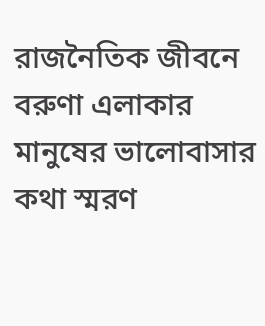রাজনৈতিক জীবনে বরুণা এলাকার মানুষের ভালোবাসার কথা স্মরণ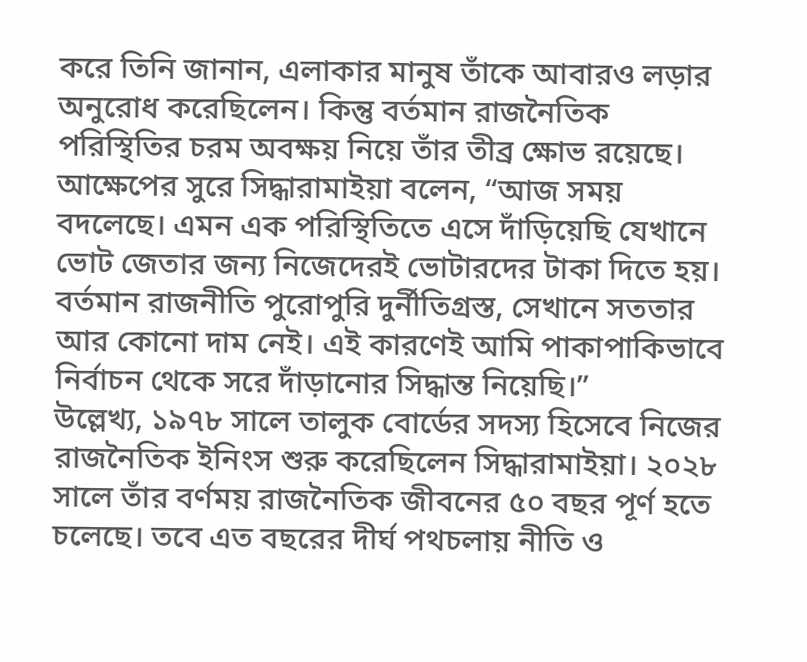করে তিনি জানান, এলাকার মানুষ তাঁকে আবারও লড়ার অনুরোধ করেছিলেন। কিন্তু বর্তমান রাজনৈতিক পরিস্থিতির চরম অবক্ষয় নিয়ে তাঁর তীব্র ক্ষোভ রয়েছে। আক্ষেপের সুরে সিদ্ধারামাইয়া বলেন, “আজ সময় বদলেছে। এমন এক পরিস্থিতিতে এসে দাঁড়িয়েছি যেখানে ভোট জেতার জন্য নিজেদেরই ভোটারদের টাকা দিতে হয়। বর্তমান রাজনীতি পুরোপুরি দুর্নীতিগ্রস্ত, সেখানে সততার আর কোনো দাম নেই। এই কারণেই আমি পাকাপাকিভাবে নির্বাচন থেকে সরে দাঁড়ানোর সিদ্ধান্ত নিয়েছি।”
উল্লেখ্য, ১৯৭৮ সালে তালুক বোর্ডের সদস্য হিসেবে নিজের রাজনৈতিক ইনিংস শুরু করেছিলেন সিদ্ধারামাইয়া। ২০২৮ সালে তাঁর বর্ণময় রাজনৈতিক জীবনের ৫০ বছর পূর্ণ হতে চলেছে। তবে এত বছরের দীর্ঘ পথচলায় নীতি ও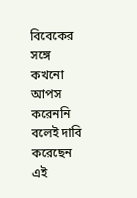বিবেকের সঙ্গে কখনো আপস করেননি বলেই দাবি করেছেন এই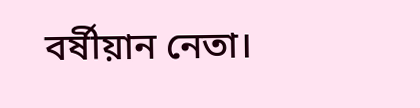বর্ষীয়ান নেতা।